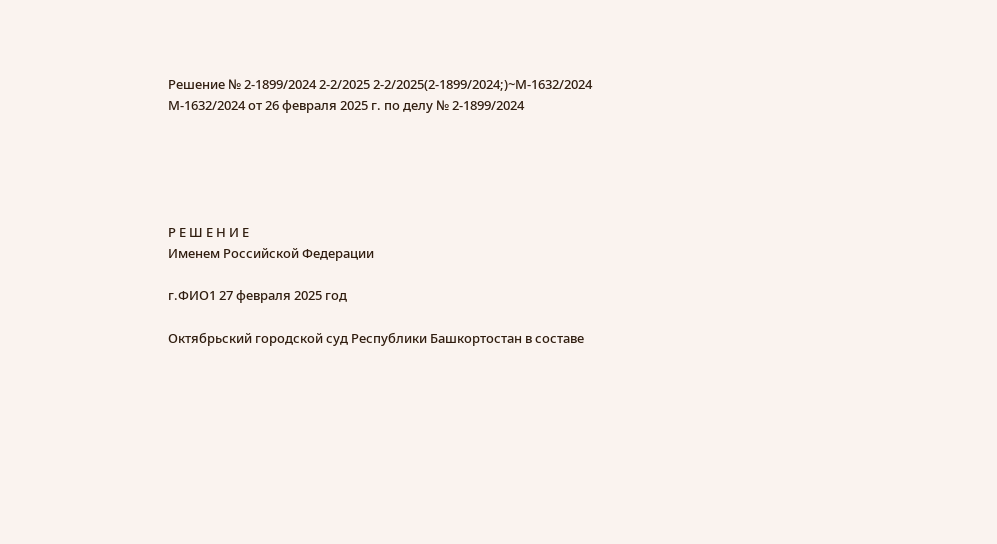Решение № 2-1899/2024 2-2/2025 2-2/2025(2-1899/2024;)~М-1632/2024 М-1632/2024 от 26 февраля 2025 г. по делу № 2-1899/2024





Р Е Ш Е Н И Е
Именем Российской Федерации

г.ФИО1 27 февраля 2025 год

Октябрьский городской суд Республики Башкортостан в составе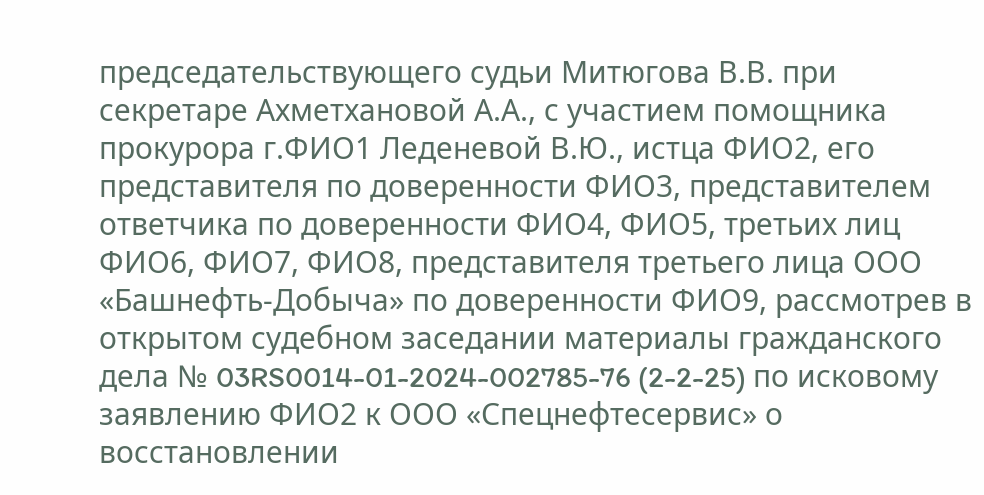председательствующего судьи Митюгова В.В. при секретаре Ахметхановой А.А., с участием помощника прокурора г.ФИО1 Леденевой В.Ю., истца ФИО2, его представителя по доверенности ФИО3, представителем ответчика по доверенности ФИО4, ФИО5, третьих лиц ФИО6, ФИО7, ФИО8, представителя третьего лица ООО «Башнефть-Добыча» по доверенности ФИО9, рассмотрев в открытом судебном заседании материалы гражданского дела № 03RS0014-01-2024-002785-76 (2-2-25) по исковому заявлению ФИО2 к ООО «Спецнефтесервис» о восстановлении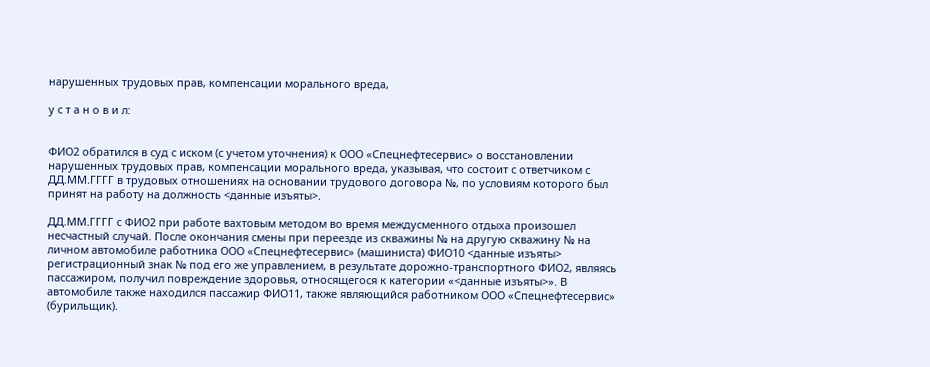нарушенных трудовых прав, компенсации морального вреда,

у с т а н о в и л:


ФИО2 обратился в суд с иском (с учетом уточнения) к ООО «Спецнефтесервис» о восстановлении нарушенных трудовых прав, компенсации морального вреда, указывая, что состоит c ответчиком с ДД.ММ.ГГГГ в трудовых отношениях на основании трудового договора №, по условиям которого был принят на работу на должность <данные изъяты>.

ДД.ММ.ГГГГ с ФИО2 при работе вахтовым методом во время междусменного отдыха произошел несчастный случай. После окончания смены при переезде из скважины № на другую скважину № на личном автомобиле работника ООО «Спецнефтесервис» (машиниста) ФИО10 <данные изъяты> регистрационный знак № под его же управлением, в результате дорожно-транспортного ФИО2, являясь пассажиром, получил повреждение здоровья, относящегося к категории «<данные изъяты>». В автомобиле также находился пассажир ФИО11, также являющийся работником ООО «Спецнефтесервис» (бурильщик).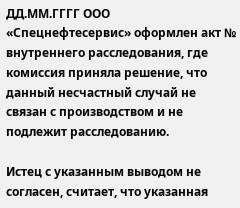ДД.ММ.ГГГГ ООО «Спецнефтесервис» оформлен акт № внутреннего расследования, где комиссия приняла решение, что данный несчастный случай не связан с производством и не подлежит расследованию.

Истец с указанным выводом не согласен, считает, что указанная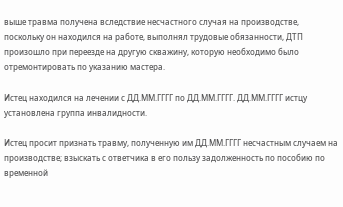выше травма получена вследствие несчастного случая на производстве, поскольку он находился на работе, выполнял трудовые обязанности, ДТП произошло при переезде на другую скважину, которую необходимо было отремонтировать по указанию мастера.

Истец находился на лечении с ДД.ММ.ГГГГ по ДД.ММ.ГГГГ. ДД.ММ.ГГГГ истцу установлена группа инвалидности.

Истец просит признать травму, полученную им ДД.ММ.ГГГГ несчастным случаем на производстве; взыскать с ответчика в его пользу задолженность по пособию по временной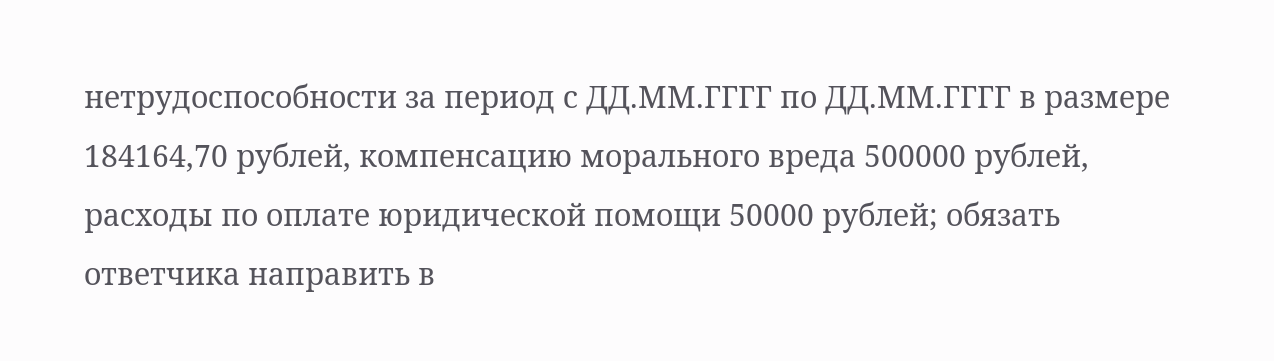нетрудоспособности за период с ДД.ММ.ГГГГ по ДД.ММ.ГГГГ в размере 184164,70 рублей, компенсацию морального вреда 500000 рублей, расходы по оплате юридической помощи 50000 рублей; обязать ответчика направить в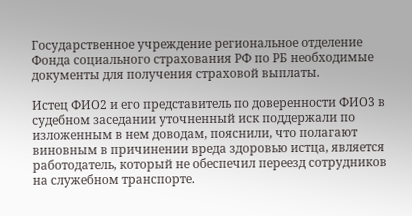Государственное учреждение региональное отделение Фонда социального страхования РФ по РБ необходимые документы для получения страховой выплаты.

Истец ФИО2 и его представитель по доверенности ФИО3 в судебном заседании уточненный иск поддержали по изложенным в нем доводам, пояснили, что полагают виновным в причинении вреда здоровью истца, является работодатель, который не обеспечил переезд сотрудников на служебном транспорте.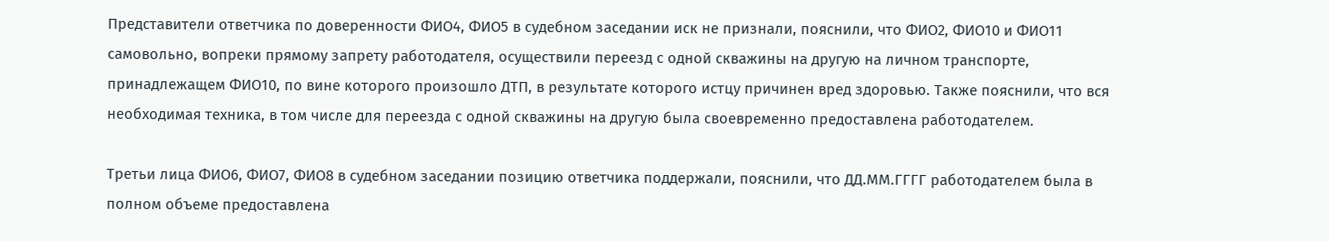Представители ответчика по доверенности ФИО4, ФИО5 в судебном заседании иск не признали, пояснили, что ФИО2, ФИО10 и ФИО11 самовольно, вопреки прямому запрету работодателя, осуществили переезд с одной скважины на другую на личном транспорте, принадлежащем ФИО10, по вине которого произошло ДТП, в результате которого истцу причинен вред здоровью. Также пояснили, что вся необходимая техника, в том числе для переезда с одной скважины на другую была своевременно предоставлена работодателем.

Третьи лица ФИО6, ФИО7, ФИО8 в судебном заседании позицию ответчика поддержали, пояснили, что ДД.ММ.ГГГГ работодателем была в полном объеме предоставлена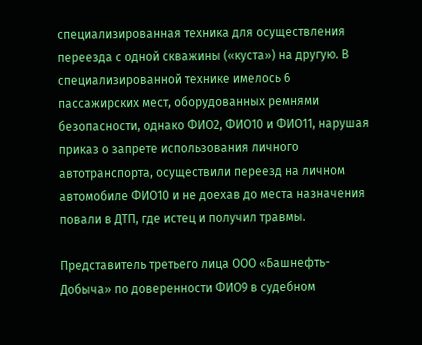специализированная техника для осуществления переезда с одной скважины («куста») на другую. В специализированной технике имелось 6 пассажирских мест, оборудованных ремнями безопасности, однако ФИО2, ФИО10 и ФИО11, нарушая приказ о запрете использования личного автотранспорта, осуществили переезд на личном автомобиле ФИО10 и не доехав до места назначения повали в ДТП, где истец и получил травмы.

Представитель третьего лица ООО «Башнефть-Добыча» по доверенности ФИО9 в судебном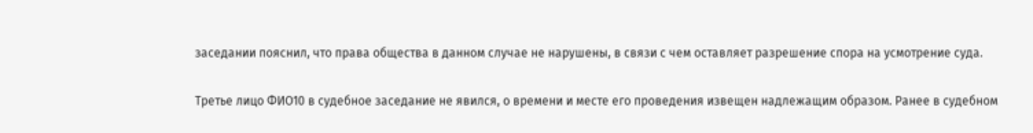заседании пояснил, что права общества в данном случае не нарушены, в связи с чем оставляет разрешение спора на усмотрение суда.

Третье лицо ФИО10 в судебное заседание не явился, о времени и месте его проведения извещен надлежащим образом. Ранее в судебном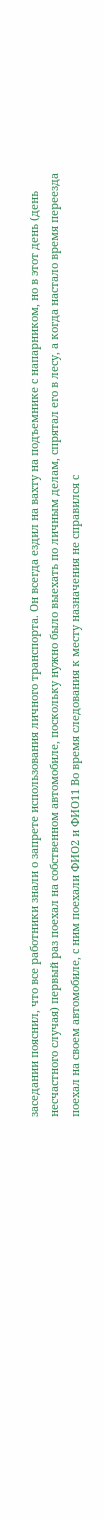заседании пояснил, что все работники знали о запрете использования личного транспорта. Он всегда ездил на вахту на подъемнике с напарником, но в этот день (день несчастного случая) первый раз поехал на собственном автомобиле, поскольку нужно было выехать по личным делам, спрятал его в лесу, а когда настало время переезда поехал на своем автомобиле, с ним поехали ФИО2 и ФИО11 Во время следования к месту назначения не справился с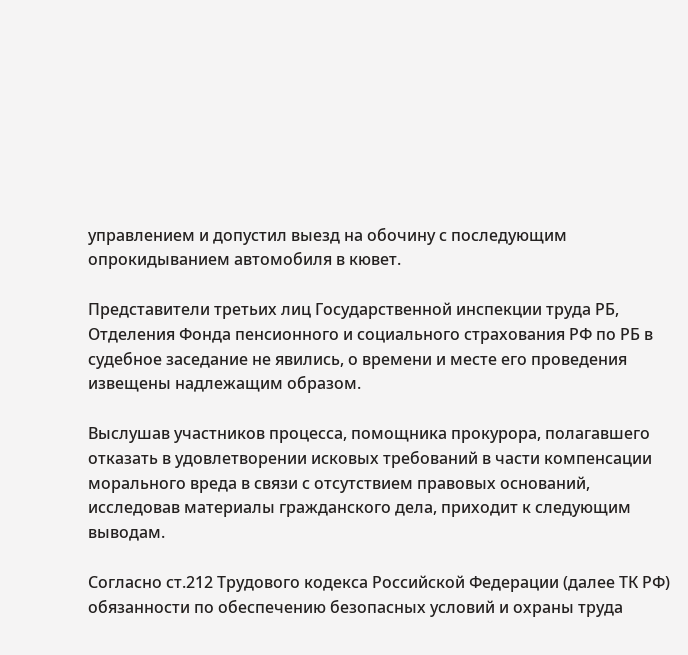управлением и допустил выезд на обочину с последующим опрокидыванием автомобиля в кювет.

Представители третьих лиц Государственной инспекции труда РБ, Отделения Фонда пенсионного и социального страхования РФ по РБ в судебное заседание не явились, о времени и месте его проведения извещены надлежащим образом.

Выслушав участников процесса, помощника прокурора, полагавшего отказать в удовлетворении исковых требований в части компенсации морального вреда в связи с отсутствием правовых оснований, исследовав материалы гражданского дела, приходит к следующим выводам.

Согласно ст.212 Трудового кодекса Российской Федерации (далее ТК РФ) обязанности по обеспечению безопасных условий и охраны труда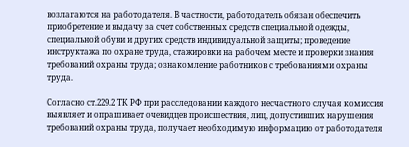возлагаются на работодателя. В частности, работодатель обязан обеспечить приобретение и выдачу за счет собственных средств специальной одежды, специальной обуви и других средств индивидуальной защиты; проведение инструктажа по охране труда, стажировки на рабочем месте и проверки знания требований охраны труда; ознакомление работников с требованиями охраны труда.

Согласно ст.229.2 ТК РФ при расследовании каждого несчастного случая комиссия выявляет и опрашивает очевидцев происшествия, лиц, допустивших нарушения требований охраны труда, получает необходимую информацию от работодателя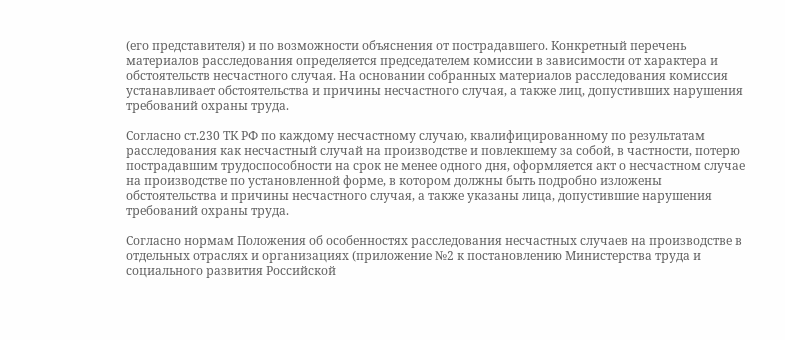(его представителя) и по возможности объяснения от пострадавшего. Конкретный перечень материалов расследования определяется председателем комиссии в зависимости от характера и обстоятельств несчастного случая. На основании собранных материалов расследования комиссия устанавливает обстоятельства и причины несчастного случая, а также лиц, допустивших нарушения требований охраны труда.

Согласно ст.230 ТК РФ по каждому несчастному случаю, квалифицированному по результатам расследования как несчастный случай на производстве и повлекшему за собой, в частности, потерю пострадавшим трудоспособности на срок не менее одного дня, оформляется акт о несчастном случае на производстве по установленной форме, в котором должны быть подробно изложены обстоятельства и причины несчастного случая, а также указаны лица, допустившие нарушения требований охраны труда.

Согласно нормам Положения об особенностях расследования несчастных случаев на производстве в отдельных отраслях и организациях (приложение №2 к постановлению Министерства труда и социального развития Российской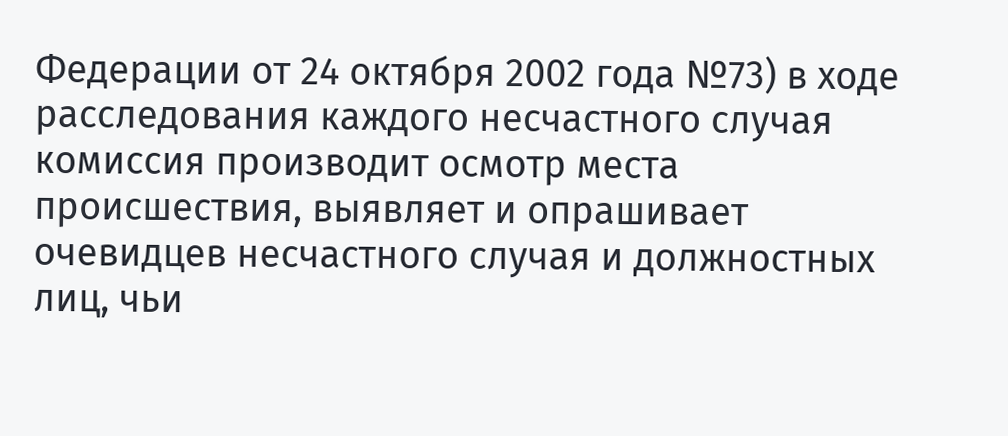Федерации от 24 октября 2002 года №73) в ходе расследования каждого несчастного случая комиссия производит осмотр места происшествия, выявляет и опрашивает очевидцев несчастного случая и должностных лиц, чьи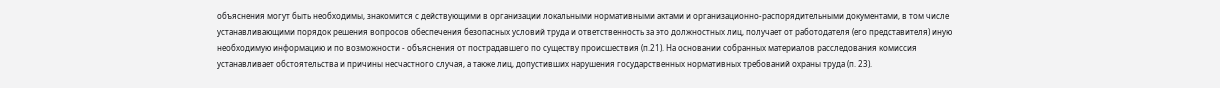объяснения могут быть необходимы, знакомится с действующими в организации локальными нормативными актами и организационно-распорядительными документами, в том числе устанавливающими порядок решения вопросов обеспечения безопасных условий труда и ответственность за это должностных лиц, получает от работодателя (его представителя) иную необходимую информацию и по возможности - объяснения от пострадавшего по существу происшествия (п.21). На основании собранных материалов расследования комиссия устанавливает обстоятельства и причины несчастного случая, а также лиц, допустивших нарушения государственных нормативных требований охраны труда (п. 23).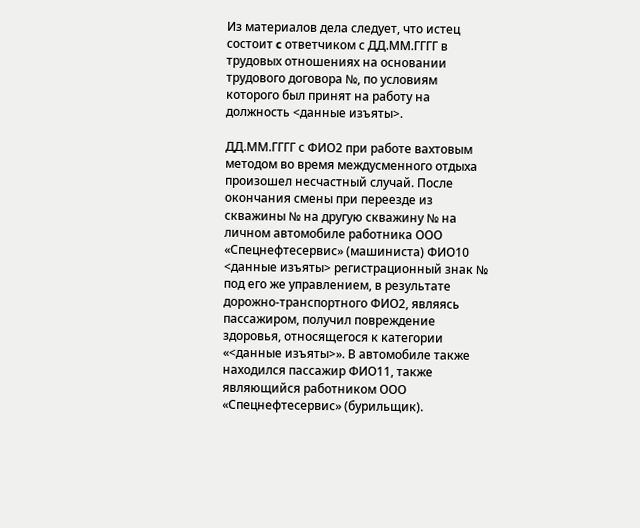Из материалов дела следует, что истец состоит c ответчиком с ДД.ММ.ГГГГ в трудовых отношениях на основании трудового договора №, по условиям которого был принят на работу на должность <данные изъяты>.

ДД.ММ.ГГГГ с ФИО2 при работе вахтовым методом во время междусменного отдыха произошел несчастный случай. После окончания смены при переезде из скважины № на другую скважину № на личном автомобиле работника ООО «Спецнефтесервис» (машиниста) ФИО10 <данные изъяты> регистрационный знак № под его же управлением, в результате дорожно-транспортного ФИО2, являясь пассажиром, получил повреждение здоровья, относящегося к категории «<данные изъяты>». В автомобиле также находился пассажир ФИО11, также являющийся работником ООО «Спецнефтесервис» (бурильщик).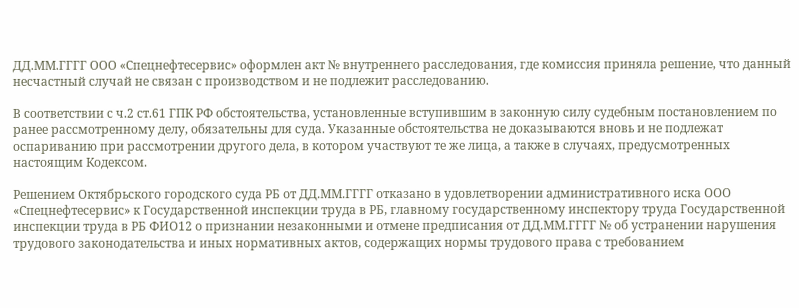ДД.ММ.ГГГГ ООО «Спецнефтесервис» оформлен акт № внутреннего расследования, где комиссия приняла решение, что данный несчастный случай не связан с производством и не подлежит расследованию.

В соответствии с ч.2 ст.61 ГПК РФ обстоятельства, установленные вступившим в законную силу судебным постановлением по ранее рассмотренному делу, обязательны для суда. Указанные обстоятельства не доказываются вновь и не подлежат оспариванию при рассмотрении другого дела, в котором участвуют те же лица, а также в случаях, предусмотренных настоящим Кодексом.

Решением Октябрьского городского суда РБ от ДД.ММ.ГГГГ отказано в удовлетворении административного иска ООО «Спецнефтесервис» к Государственной инспекции труда в РБ, главному государственному инспектору труда Государственной инспекции труда в РБ ФИО12 о признании незаконными и отмене предписания от ДД.ММ.ГГГГ № об устранении нарушения трудового законодательства и иных нормативных актов, содержащих нормы трудового права с требованием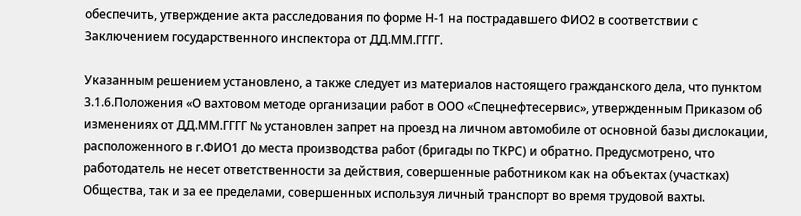обеспечить, утверждение акта расследования по форме Н-1 на пострадавшего ФИО2 в соответствии с Заключением государственного инспектора от ДД.ММ.ГГГГ.

Указанным решением установлено, а также следует из материалов настоящего гражданского дела, что пунктом 3.1.6.Положения «О вахтовом методе организации работ в ООО «Спецнефтесервис», утвержденным Приказом об изменениях от ДД.ММ.ГГГГ № установлен запрет на проезд на личном автомобиле от основной базы дислокации, расположенного в г.ФИО1 до места производства работ (бригады по ТКРС) и обратно. Предусмотрено, что работодатель не несет ответственности за действия, совершенные работником как на объектах (участках) Общества, так и за ее пределами, совершенных используя личный транспорт во время трудовой вахты.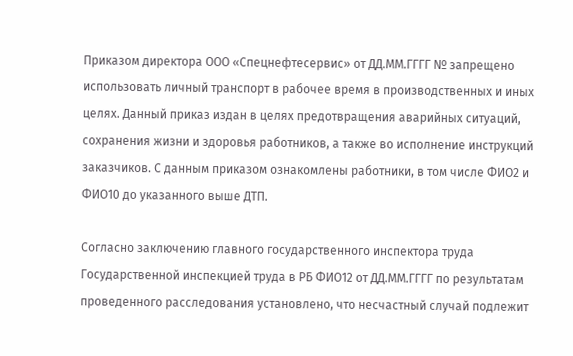Приказом директора ООО «Спецнефтесервис» от ДД.ММ.ГГГГ № запрещено использовать личный транспорт в рабочее время в производственных и иных целях. Данный приказ издан в целях предотвращения аварийных ситуаций, сохранения жизни и здоровья работников, а также во исполнение инструкций заказчиков. С данным приказом ознакомлены работники, в том числе ФИО2 и ФИО10 до указанного выше ДТП.

Согласно заключению главного государственного инспектора труда Государственной инспекцией труда в РБ ФИО12 от ДД.ММ.ГГГГ по результатам проведенного расследования установлено, что несчастный случай подлежит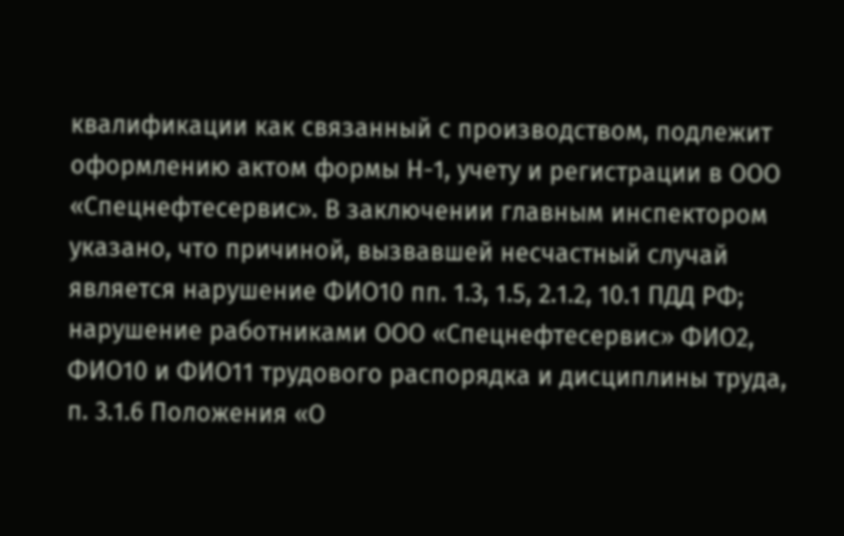квалификации как связанный с производством, подлежит оформлению актом формы Н-1, учету и регистрации в ООО «Спецнефтесервис». В заключении главным инспектором указано, что причиной, вызвавшей несчастный случай является нарушение ФИО10 пп. 1.3, 1.5, 2.1.2, 10.1 ПДД РФ; нарушение работниками ООО «Спецнефтесервис» ФИО2, ФИО10 и ФИО11 трудового распорядка и дисциплины труда, п. 3.1.6 Положения «О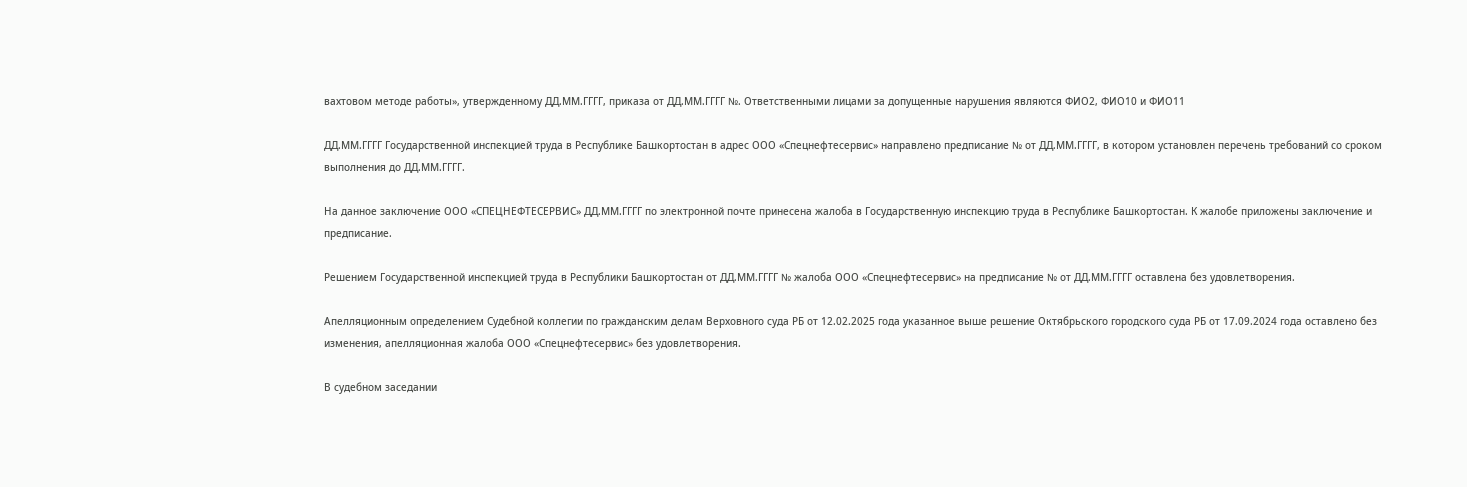вахтовом методе работы», утвержденному ДД.ММ.ГГГГ, приказа от ДД.ММ.ГГГГ №. Ответственными лицами за допущенные нарушения являются ФИО2, ФИО10 и ФИО11

ДД.ММ.ГГГГ Государственной инспекцией труда в Республике Башкортостан в адрес ООО «Спецнефтесервис» направлено предписание № от ДД.ММ.ГГГГ, в котором установлен перечень требований со сроком выполнения до ДД.ММ.ГГГГ.

На данное заключение ООО «СПЕЦНЕФТЕСЕРВИС» ДД.ММ.ГГГГ по электронной почте принесена жалоба в Государственную инспекцию труда в Республике Башкортостан. К жалобе приложены заключение и предписание.

Решением Государственной инспекцией труда в Республики Башкортостан от ДД.ММ.ГГГГ № жалоба ООО «Спецнефтесервис» на предписание № от ДД.ММ.ГГГГ оставлена без удовлетворения.

Апелляционным определением Судебной коллегии по гражданским делам Верховного суда РБ от 12.02.2025 года указанное выше решение Октябрьского городского суда РБ от 17.09.2024 года оставлено без изменения, апелляционная жалоба ООО «Спецнефтесервис» без удовлетворения.

В судебном заседании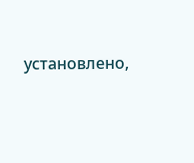установлено,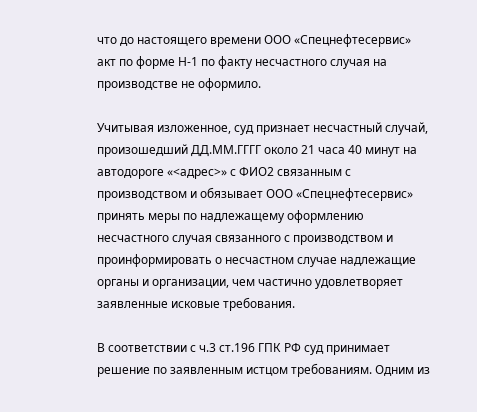что до настоящего времени ООО «Спецнефтесервис» акт по форме Н-1 по факту несчастного случая на производстве не оформило.

Учитывая изложенное, суд признает несчастный случай, произошедший ДД.ММ.ГГГГ около 21 часа 40 минут на автодороге «<адрес>» с ФИО2 связанным с производством и обязывает ООО «Спецнефтесервис» принять меры по надлежащему оформлению несчастного случая связанного с производством и проинформировать о несчастном случае надлежащие органы и организации, чем частично удовлетворяет заявленные исковые требования.

В соответствии с ч.3 ст.196 ГПК РФ суд принимает решение по заявленным истцом требованиям. Одним из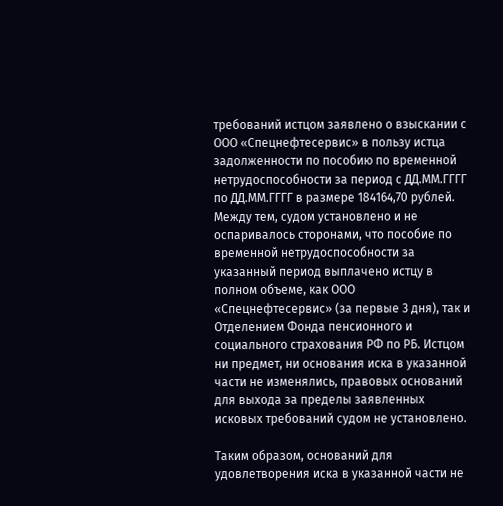требований истцом заявлено о взыскании с ООО «Спецнефтесервис» в пользу истца задолженности по пособию по временной нетрудоспособности за период с ДД.ММ.ГГГГ по ДД.ММ.ГГГГ в размере 184164,70 рублей. Между тем, судом установлено и не оспаривалось сторонами, что пособие по временной нетрудоспособности за указанный период выплачено истцу в полном объеме, как ООО «Спецнефтесервис» (за первые 3 дня), так и Отделением Фонда пенсионного и социального страхования РФ по РБ. Истцом ни предмет, ни основания иска в указанной части не изменялись, правовых оснований для выхода за пределы заявленных исковых требований судом не установлено.

Таким образом, оснований для удовлетворения иска в указанной части не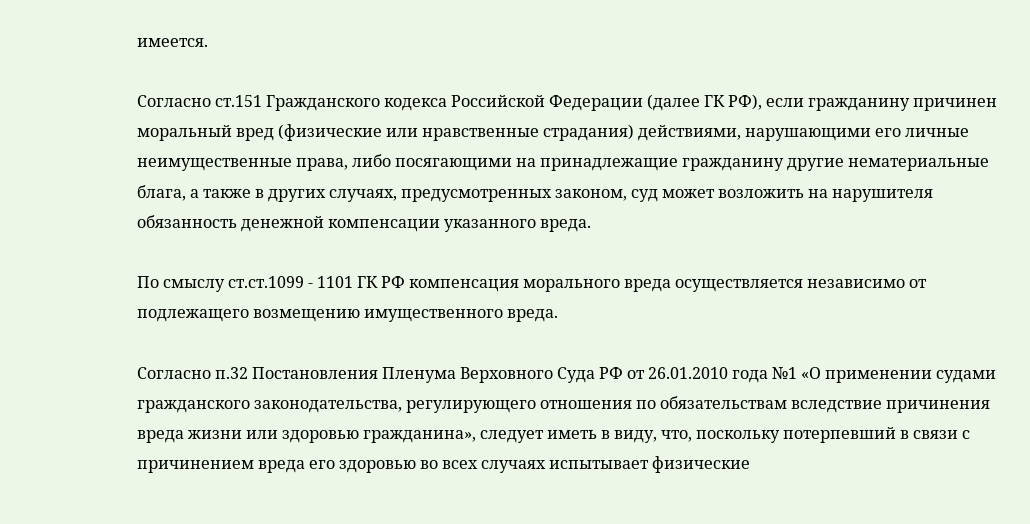имеется.

Согласно ст.151 Гражданского кодекса Российской Федерации (далее ГК РФ), если гражданину причинен моральный вред (физические или нравственные страдания) действиями, нарушающими его личные неимущественные права, либо посягающими на принадлежащие гражданину другие нематериальные блага, а также в других случаях, предусмотренных законом, суд может возложить на нарушителя обязанность денежной компенсации указанного вреда.

По смыслу ст.ст.1099 - 1101 ГК РФ компенсация морального вреда осуществляется независимо от подлежащего возмещению имущественного вреда.

Согласно п.32 Постановления Пленума Верховного Суда РФ от 26.01.2010 года №1 «О применении судами гражданского законодательства, регулирующего отношения по обязательствам вследствие причинения вреда жизни или здоровью гражданина», следует иметь в виду, что, поскольку потерпевший в связи с причинением вреда его здоровью во всех случаях испытывает физические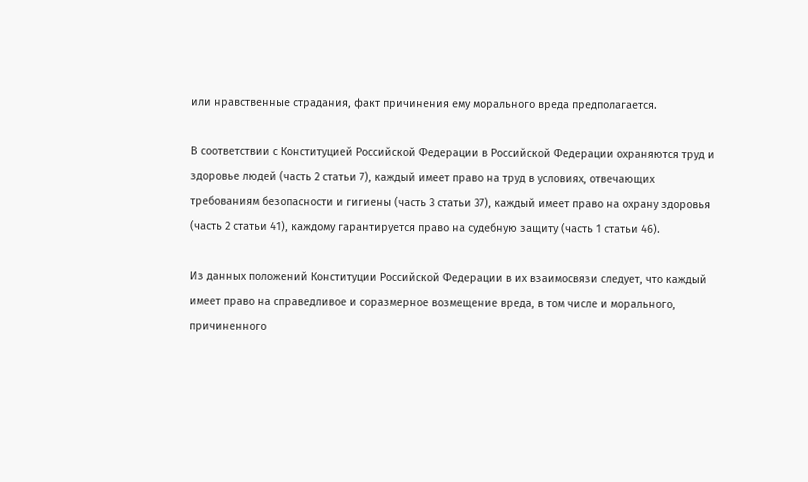или нравственные страдания, факт причинения ему морального вреда предполагается.

В соответствии с Конституцией Российской Федерации в Российской Федерации охраняются труд и здоровье людей (часть 2 статьи 7), каждый имеет право на труд в условиях, отвечающих требованиям безопасности и гигиены (часть 3 статьи 37), каждый имеет право на охрану здоровья (часть 2 статьи 41), каждому гарантируется право на судебную защиту (часть 1 статьи 46).

Из данных положений Конституции Российской Федерации в их взаимосвязи следует, что каждый имеет право на справедливое и соразмерное возмещение вреда, в том числе и морального, причиненного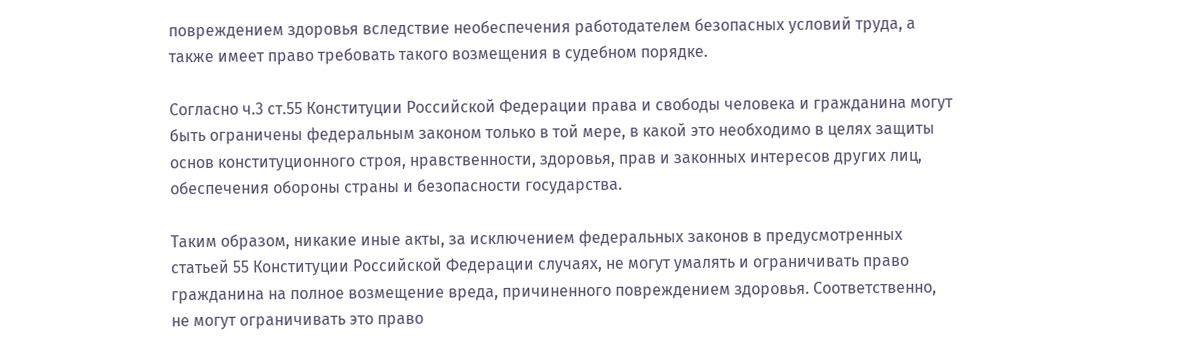повреждением здоровья вследствие необеспечения работодателем безопасных условий труда, а также имеет право требовать такого возмещения в судебном порядке.

Согласно ч.3 ст.55 Конституции Российской Федерации права и свободы человека и гражданина могут быть ограничены федеральным законом только в той мере, в какой это необходимо в целях защиты основ конституционного строя, нравственности, здоровья, прав и законных интересов других лиц, обеспечения обороны страны и безопасности государства.

Таким образом, никакие иные акты, за исключением федеральных законов в предусмотренных статьей 55 Конституции Российской Федерации случаях, не могут умалять и ограничивать право гражданина на полное возмещение вреда, причиненного повреждением здоровья. Соответственно, не могут ограничивать это право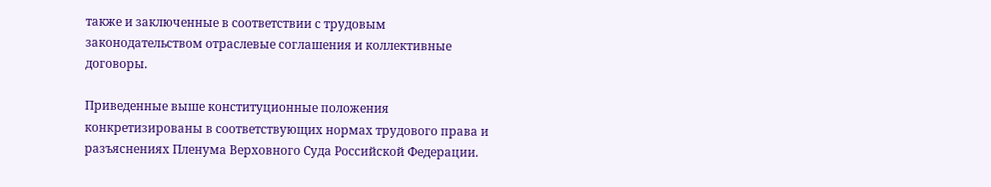также и заключенные в соответствии с трудовым законодательством отраслевые соглашения и коллективные договоры.

Приведенные выше конституционные положения конкретизированы в соответствующих нормах трудового права и разъяснениях Пленума Верховного Суда Российской Федерации.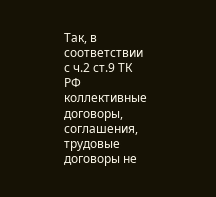Так, в соответствии с ч.2 ст.9 ТК РФ коллективные договоры, соглашения, трудовые договоры не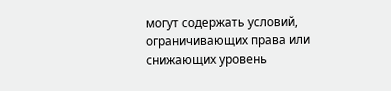могут содержать условий, ограничивающих права или снижающих уровень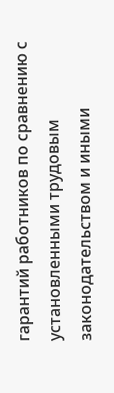гарантий работников по сравнению с установленными трудовым законодательством и иными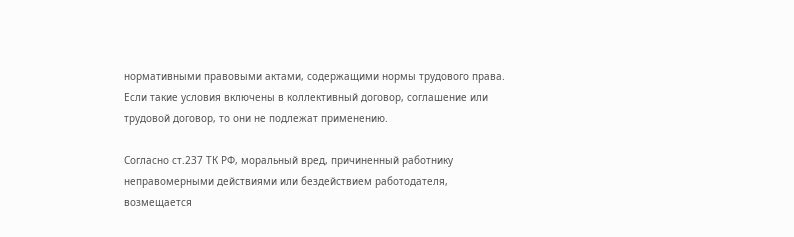нормативными правовыми актами, содержащими нормы трудового права. Если такие условия включены в коллективный договор, соглашение или трудовой договор, то они не подлежат применению.

Согласно ст.237 ТК РФ, моральный вред, причиненный работнику неправомерными действиями или бездействием работодателя, возмещается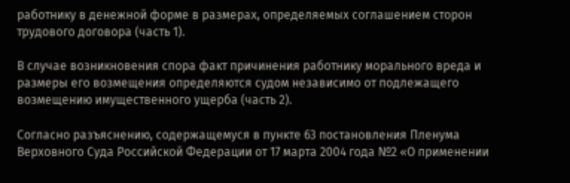работнику в денежной форме в размерах, определяемых соглашением сторон трудового договора (часть 1).

В случае возникновения спора факт причинения работнику морального вреда и размеры его возмещения определяются судом независимо от подлежащего возмещению имущественного ущерба (часть 2).

Согласно разъяснению, содержащемуся в пункте 63 постановления Пленума Верховного Суда Российской Федерации от 17 марта 2004 года №2 «О применении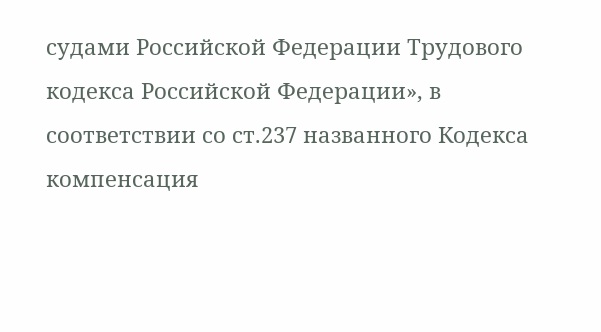судами Российской Федерации Трудового кодекса Российской Федерации», в соответствии со ст.237 названного Кодекса компенсация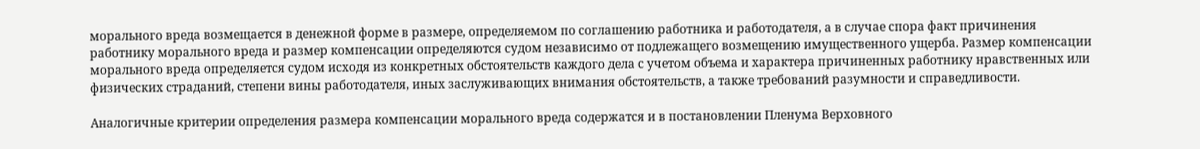морального вреда возмещается в денежной форме в размере, определяемом по соглашению работника и работодателя, а в случае спора факт причинения работнику морального вреда и размер компенсации определяются судом независимо от подлежащего возмещению имущественного ущерба. Размер компенсации морального вреда определяется судом исходя из конкретных обстоятельств каждого дела с учетом объема и характера причиненных работнику нравственных или физических страданий, степени вины работодателя, иных заслуживающих внимания обстоятельств, а также требований разумности и справедливости.

Аналогичные критерии определения размера компенсации морального вреда содержатся и в постановлении Пленума Верховного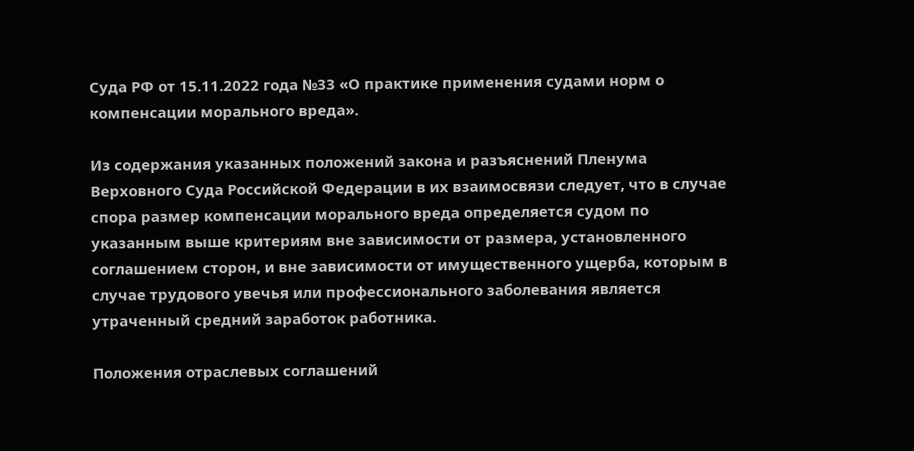Суда РФ от 15.11.2022 года №33 «О практике применения судами норм о компенсации морального вреда».

Из содержания указанных положений закона и разъяснений Пленума Верховного Суда Российской Федерации в их взаимосвязи следует, что в случае спора размер компенсации морального вреда определяется судом по указанным выше критериям вне зависимости от размера, установленного соглашением сторон, и вне зависимости от имущественного ущерба, которым в случае трудового увечья или профессионального заболевания является утраченный средний заработок работника.

Положения отраслевых соглашений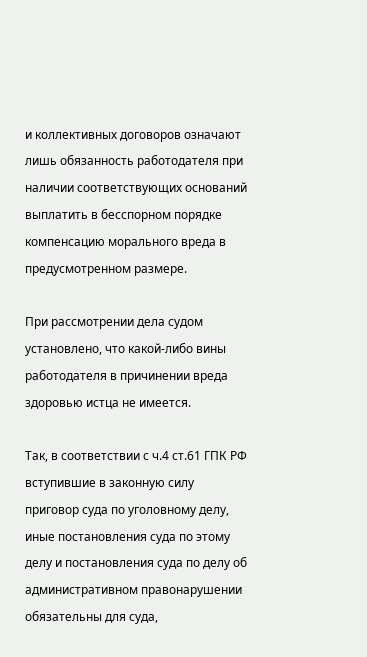и коллективных договоров означают лишь обязанность работодателя при наличии соответствующих оснований выплатить в бесспорном порядке компенсацию морального вреда в предусмотренном размере.

При рассмотрении дела судом установлено, что какой-либо вины работодателя в причинении вреда здоровью истца не имеется.

Так, в соответствии с ч.4 ст.61 ГПК РФ вступившие в законную силу приговор суда по уголовному делу, иные постановления суда по этому делу и постановления суда по делу об административном правонарушении обязательны для суда,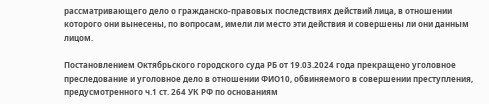рассматривающего дело о гражданско-правовых последствиях действий лица, в отношении которого они вынесены, по вопросам, имели ли место эти действия и совершены ли они данным лицом.

Постановлением Октябрьского городского суда РБ от 19.03.2024 года прекращено уголовное преследование и уголовное дело в отношении ФИО10, обвиняемого в совершении преступления, предусмотренного ч.1 ст. 264 УК РФ по основаниям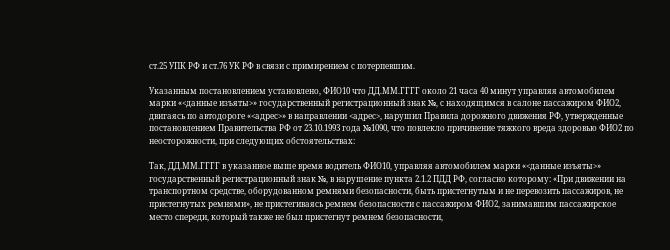ст.25 УПК РФ и ст.76 УК РФ в связи с примирением с потерпевшим.

Указанным постановлением установлено, ФИО10 что ДД.ММ.ГГГГ около 21 часа 40 минут управляя автомобилем марки «<данные изъяты>» государственный регистрационный знак №, с находящимся в салоне пассажиром ФИО2, двигаясь по автодороге «<адрес>» в направлении <адрес>, нарушил Правила дорожного движения РФ, утвержденные постановлением Правительства РФ от 23.10.1993 года №1090, что повлекло причинение тяжкого вреда здоровью ФИО2 по неосторожности, при следующих обстоятельствах:

Так, ДД.ММ.ГГГГ в указанное выше время водитель ФИО10, управляя автомобилем марки «<данные изъяты>» государственный регистрационный знак №, в нарушение пункта 2.1.2 ПДД РФ, согласно которому: «При движении на транспортном средстве, оборудованном ремнями безопасности, быть пристегнутым и не перевозить пассажиров, не пристегнутых ремнями», не пристегиваясь ремнем безопасности с пассажиром ФИО2, занимавшим пассажирское место спереди, который также не был пристегнут ремнем безопасности,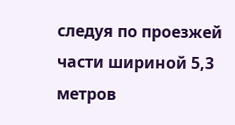следуя по проезжей части шириной 5,3 метров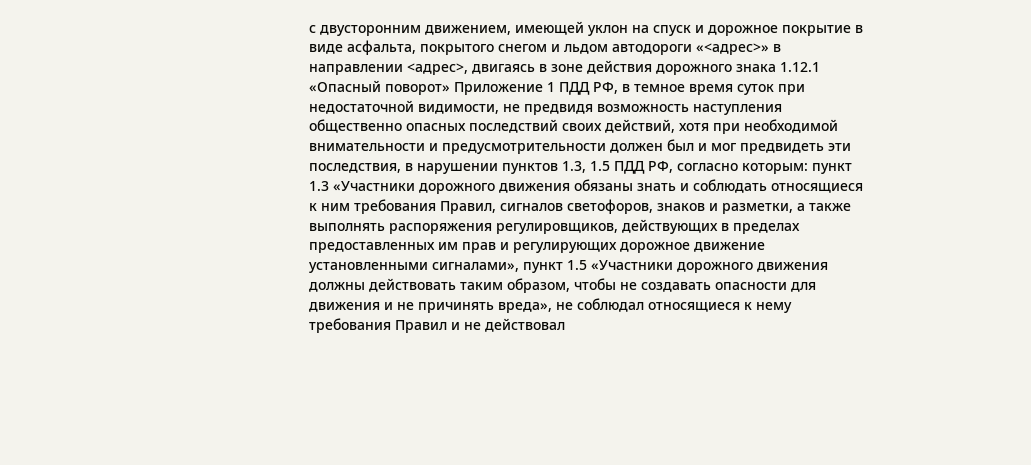с двусторонним движением, имеющей уклон на спуск и дорожное покрытие в виде асфальта, покрытого снегом и льдом автодороги «<адрес>» в направлении <адрес>, двигаясь в зоне действия дорожного знака 1.12.1 «Опасный поворот» Приложение 1 ПДД РФ, в темное время суток при недостаточной видимости, не предвидя возможность наступления общественно опасных последствий своих действий, хотя при необходимой внимательности и предусмотрительности должен был и мог предвидеть эти последствия, в нарушении пунктов 1.3, 1.5 ПДД РФ, согласно которым: пункт 1.3 «Участники дорожного движения обязаны знать и соблюдать относящиеся к ним требования Правил, сигналов светофоров, знаков и разметки, а также выполнять распоряжения регулировщиков, действующих в пределах предоставленных им прав и регулирующих дорожное движение установленными сигналами», пункт 1.5 «Участники дорожного движения должны действовать таким образом, чтобы не создавать опасности для движения и не причинять вреда», не соблюдал относящиеся к нему требования Правил и не действовал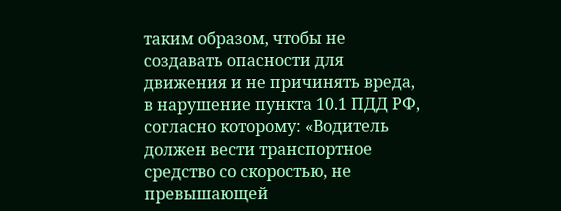таким образом, чтобы не создавать опасности для движения и не причинять вреда, в нарушение пункта 10.1 ПДД РФ, согласно которому: «Водитель должен вести транспортное средство со скоростью, не превышающей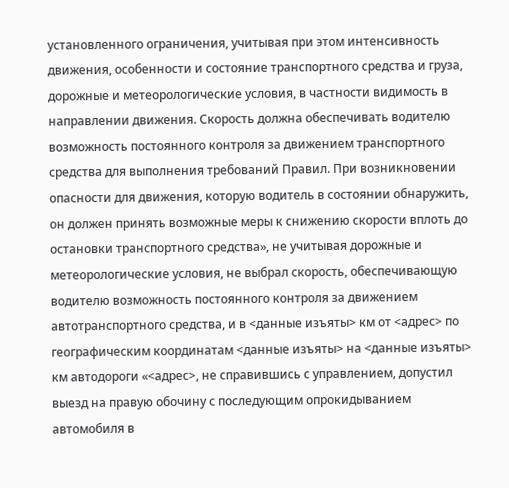установленного ограничения, учитывая при этом интенсивность движения, особенности и состояние транспортного средства и груза, дорожные и метеорологические условия, в частности видимость в направлении движения. Скорость должна обеспечивать водителю возможность постоянного контроля за движением транспортного средства для выполнения требований Правил. При возникновении опасности для движения, которую водитель в состоянии обнаружить, он должен принять возможные меры к снижению скорости вплоть до остановки транспортного средства», не учитывая дорожные и метеорологические условия, не выбрал скорость, обеспечивающую водителю возможность постоянного контроля за движением автотранспортного средства, и в <данные изъяты> км от <адрес> по географическим координатам <данные изъяты> на <данные изъяты> км автодороги «<адрес>, не справившись с управлением, допустил выезд на правую обочину с последующим опрокидыванием автомобиля в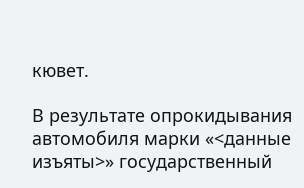кювет.

В результате опрокидывания автомобиля марки «<данные изъяты>» государственный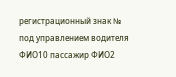регистрационный знак № под управлением водителя ФИО10 пассажир ФИО2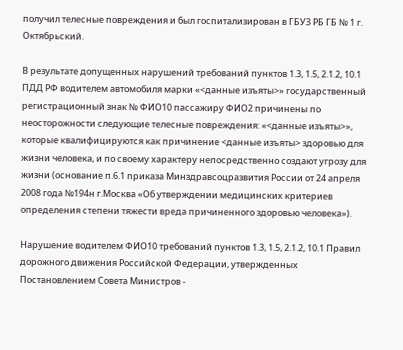получил телесные повреждения и был госпитализирован в ГБУЗ РБ ГБ № 1 г. Октябрьский.

В результате допущенных нарушений требований пунктов 1.3, 1.5, 2.1.2, 10.1 ПДД РФ водителем автомобиля марки «<данные изъяты>» государственный регистрационный знак № ФИО10 пассажиру ФИО2 причинены по неосторожности следующие телесные повреждения: «<данные изъяты>», которые квалифицируются как причинение <данные изъяты> здоровью для жизни человека, и по своему характеру непосредственно создают угрозу для жизни (основание п.6.1 приказа Минздравсоцразвития России от 24 апреля 2008 года №194н г.Москва «Об утверждении медицинских критериев определения степени тяжести вреда причиненного здоровью человека»).

Нарушение водителем ФИО10 требований пунктов 1.3, 1.5, 2.1.2, 10.1 Правил дорожного движения Российской Федерации, утвержденных Постановлением Совета Министров -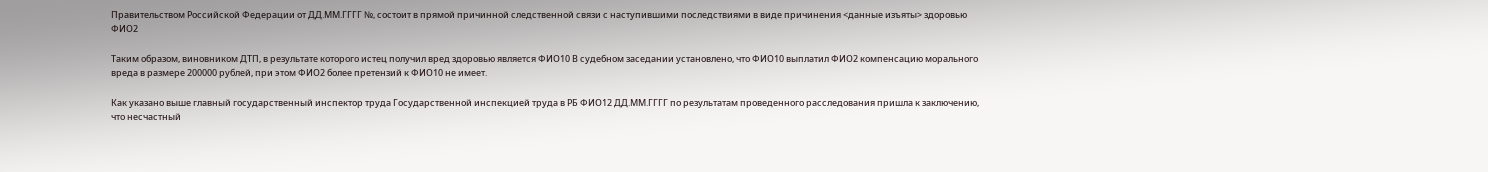Правительством Российской Федерации от ДД.ММ.ГГГГ №, состоит в прямой причинной следственной связи с наступившими последствиями в виде причинения <данные изъяты> здоровью ФИО2

Таким образом, виновником ДТП, в результате которого истец получил вред здоровью является ФИО10 В судебном заседании установлено, что ФИО10 выплатил ФИО2 компенсацию морального вреда в размере 200000 рублей, при этом ФИО2 более претензий к ФИО10 не имеет.

Как указано выше главный государственный инспектор труда Государственной инспекцией труда в РБ ФИО12 ДД.ММ.ГГГГ по результатам проведенного расследования пришла к заключению, что несчастный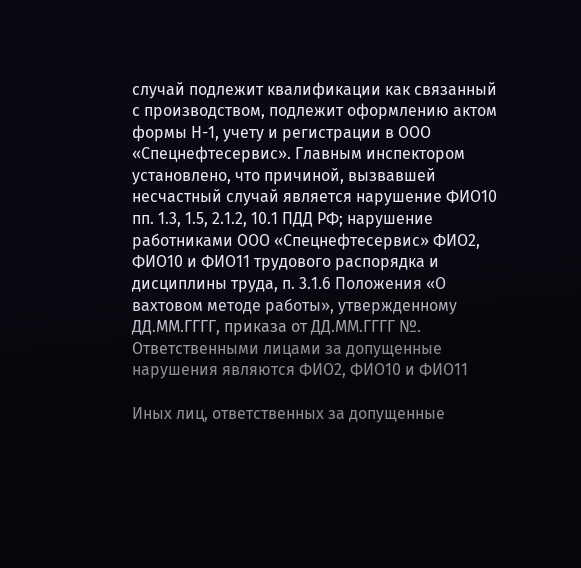случай подлежит квалификации как связанный с производством, подлежит оформлению актом формы Н-1, учету и регистрации в ООО «Спецнефтесервис». Главным инспектором установлено, что причиной, вызвавшей несчастный случай является нарушение ФИО10 пп. 1.3, 1.5, 2.1.2, 10.1 ПДД РФ; нарушение работниками ООО «Спецнефтесервис» ФИО2, ФИО10 и ФИО11 трудового распорядка и дисциплины труда, п. 3.1.6 Положения «О вахтовом методе работы», утвержденному ДД.ММ.ГГГГ, приказа от ДД.ММ.ГГГГ №. Ответственными лицами за допущенные нарушения являются ФИО2, ФИО10 и ФИО11

Иных лиц, ответственных за допущенные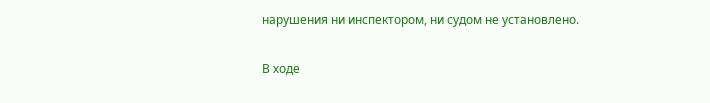нарушения ни инспектором, ни судом не установлено.

В ходе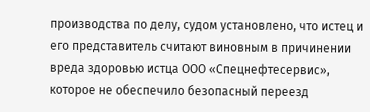производства по делу, судом установлено, что истец и его представитель считают виновным в причинении вреда здоровью истца ООО «Спецнефтесервис», которое не обеспечило безопасный переезд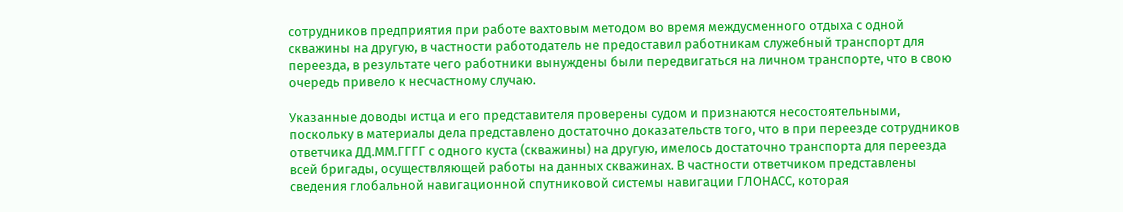сотрудников предприятия при работе вахтовым методом во время междусменного отдыха с одной скважины на другую, в частности работодатель не предоставил работникам служебный транспорт для переезда, в результате чего работники вынуждены были передвигаться на личном транспорте, что в свою очередь привело к несчастному случаю.

Указанные доводы истца и его представителя проверены судом и признаются несостоятельными, поскольку в материалы дела представлено достаточно доказательств того, что в при переезде сотрудников ответчика ДД.ММ.ГГГГ с одного куста (скважины) на другую, имелось достаточно транспорта для переезда всей бригады, осуществляющей работы на данных скважинах. В частности ответчиком представлены сведения глобальной навигационной спутниковой системы навигации ГЛОНАСС, которая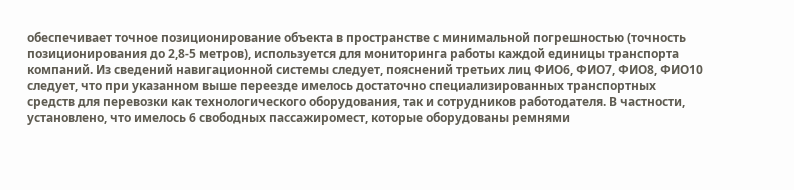обеспечивает точное позиционирование объекта в пространстве с минимальной погрешностью (точность позиционирования до 2,8-5 метров), используется для мониторинга работы каждой единицы транспорта компаний. Из сведений навигационной системы следует, пояснений третьих лиц ФИО6, ФИО7, ФИО8, ФИО10 следует, что при указанном выше переезде имелось достаточно специализированных транспортных средств для перевозки как технологического оборудования, так и сотрудников работодателя. В частности, установлено, что имелось 6 свободных пассажиромест, которые оборудованы ремнями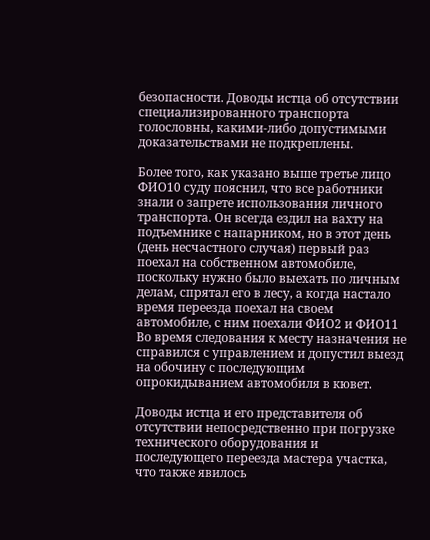безопасности. Доводы истца об отсутствии специализированного транспорта голословны, какими-либо допустимыми доказательствами не подкреплены.

Более того, как указано выше третье лицо ФИО10 суду пояснил, что все работники знали о запрете использования личного транспорта. Он всегда ездил на вахту на подъемнике с напарником, но в этот день (день несчастного случая) первый раз поехал на собственном автомобиле, поскольку нужно было выехать по личным делам, спрятал его в лесу, а когда настало время переезда поехал на своем автомобиле, с ним поехали ФИО2 и ФИО11 Во время следования к месту назначения не справился с управлением и допустил выезд на обочину с последующим опрокидыванием автомобиля в кювет.

Доводы истца и его представителя об отсутствии непосредственно при погрузке технического оборудования и последующего переезда мастера участка, что также явилось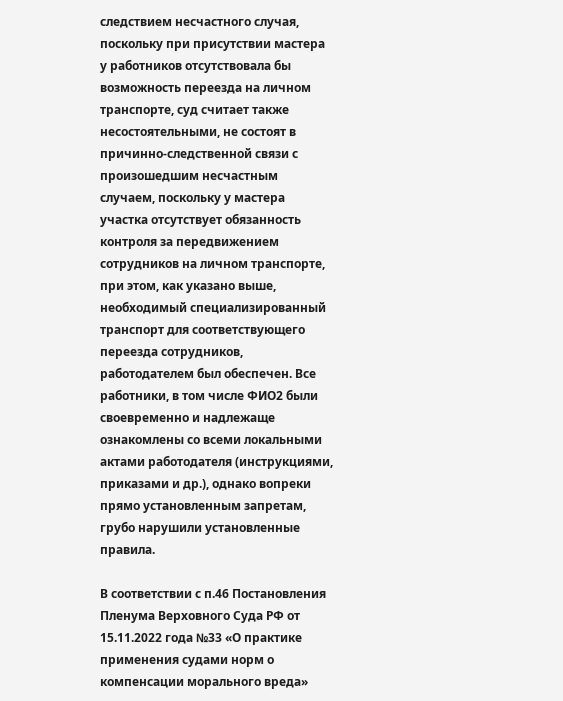следствием несчастного случая, поскольку при присутствии мастера у работников отсутствовала бы возможность переезда на личном транспорте, суд считает также несостоятельными, не состоят в причинно-следственной связи с произошедшим несчастным случаем, поскольку у мастера участка отсутствует обязанность контроля за передвижением сотрудников на личном транспорте, при этом, как указано выше, необходимый специализированный транспорт для соответствующего переезда сотрудников, работодателем был обеспечен. Все работники, в том числе ФИО2 были своевременно и надлежаще ознакомлены со всеми локальными актами работодателя (инструкциями, приказами и др.), однако вопреки прямо установленным запретам, грубо нарушили установленные правила.

В соответствии с п.46 Постановления Пленума Верховного Суда РФ от 15.11.2022 года №33 «О практике применения судами норм о компенсации морального вреда»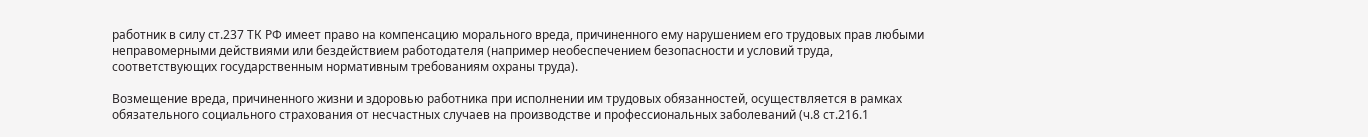работник в силу ст.237 ТК РФ имеет право на компенсацию морального вреда, причиненного ему нарушением его трудовых прав любыми неправомерными действиями или бездействием работодателя (например необеспечением безопасности и условий труда, соответствующих государственным нормативным требованиям охраны труда).

Возмещение вреда, причиненного жизни и здоровью работника при исполнении им трудовых обязанностей, осуществляется в рамках обязательного социального страхования от несчастных случаев на производстве и профессиональных заболеваний (ч.8 ст.216.1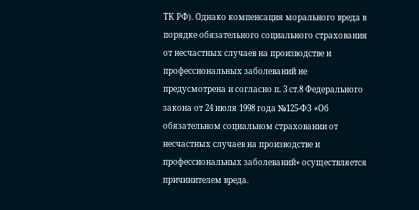ТК РФ). Однако компенсация морального вреда в порядке обязательного социального страхования от несчастных случаев на производстве и профессиональных заболеваний не предусмотрена и согласно п. 3 ст.8 Федерального закона от 24 июля 1998 года №125-ФЗ «Об обязательном социальном страховании от несчастных случаев на производстве и профессиональных заболеваний» осуществляется причинителем вреда.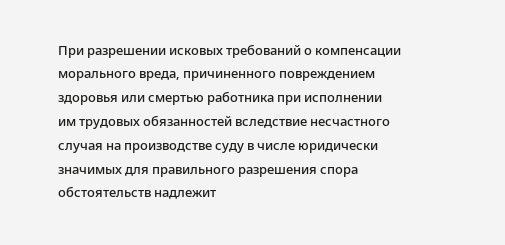При разрешении исковых требований о компенсации морального вреда, причиненного повреждением здоровья или смертью работника при исполнении им трудовых обязанностей вследствие несчастного случая на производстве суду в числе юридически значимых для правильного разрешения спора обстоятельств надлежит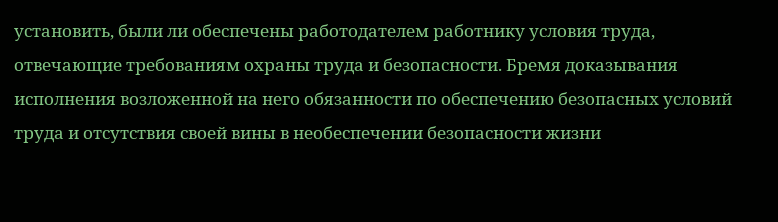установить, были ли обеспечены работодателем работнику условия труда, отвечающие требованиям охраны труда и безопасности. Бремя доказывания исполнения возложенной на него обязанности по обеспечению безопасных условий труда и отсутствия своей вины в необеспечении безопасности жизни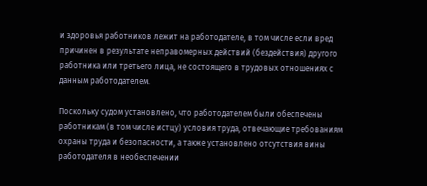и здоровья работников лежит на работодателе, в том числе если вред причинен в результате неправомерных действий (бездействия) другого работника или третьего лица, не состоящего в трудовых отношениях с данным работодателем.

Поскольку судом установлено, что работодателем были обеспечены работникам (в том числе истцу) условия труда, отвечающие требованиям охраны труда и безопасности, а также установлено отсутствия вины работодателя в необеспечении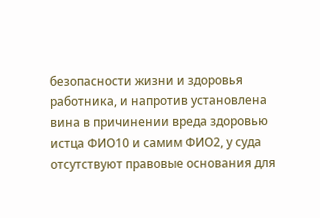безопасности жизни и здоровья работника, и напротив установлена вина в причинении вреда здоровью истца ФИО10 и самим ФИО2, у суда отсутствуют правовые основания для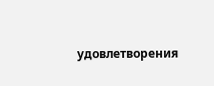удовлетворения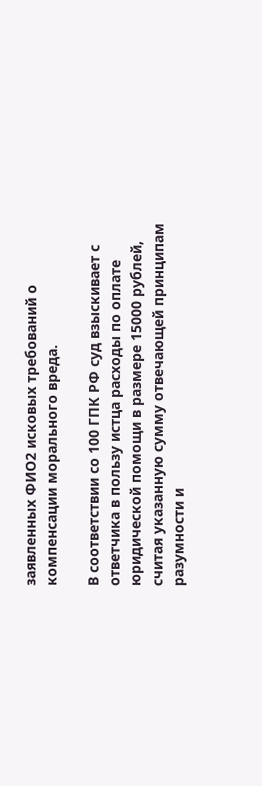заявленных ФИО2 исковых требований о компенсации морального вреда.

В соответствии со 100 ГПК РФ суд взыскивает с ответчика в пользу истца расходы по оплате юридической помощи в размере 15000 рублей, считая указанную сумму отвечающей принципам разумности и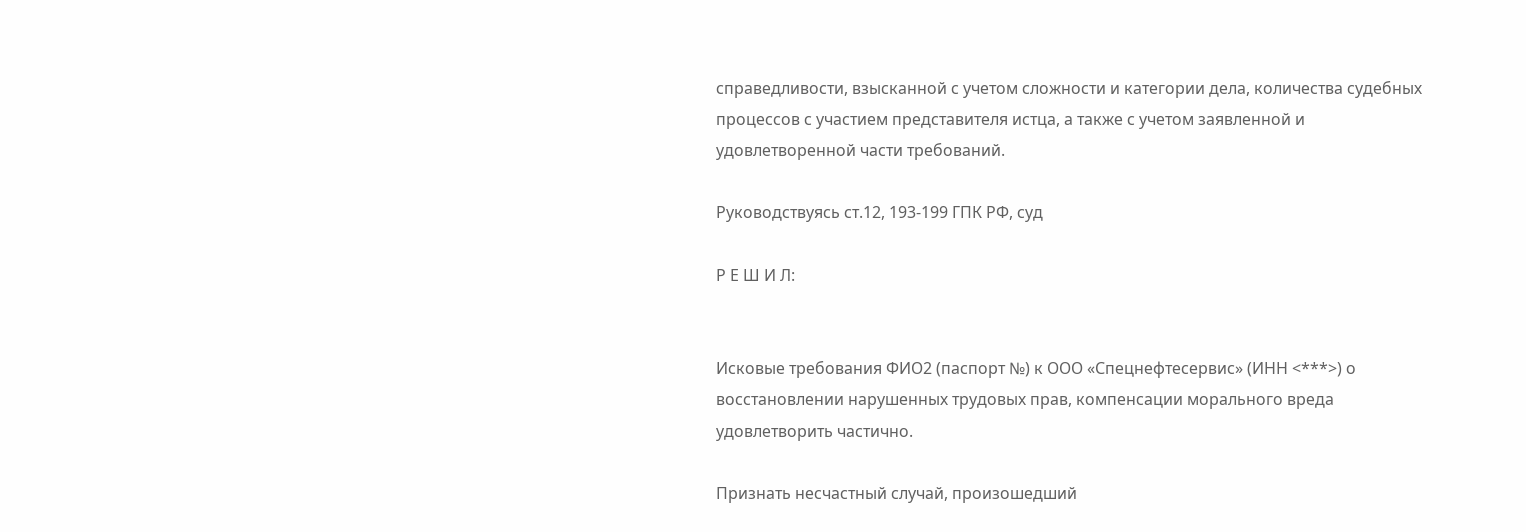справедливости, взысканной с учетом сложности и категории дела, количества судебных процессов с участием представителя истца, а также с учетом заявленной и удовлетворенной части требований.

Руководствуясь ст.12, 193-199 ГПК РФ, суд

Р Е Ш И Л:


Исковые требования ФИО2 (паспорт №) к ООО «Спецнефтесервис» (ИНН <***>) о восстановлении нарушенных трудовых прав, компенсации морального вреда удовлетворить частично.

Признать несчастный случай, произошедший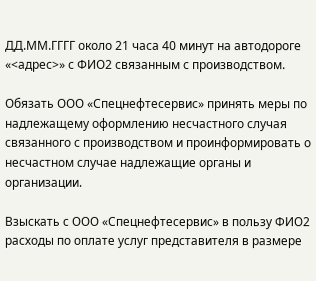ДД.ММ.ГГГГ около 21 часа 40 минут на автодороге «<адрес>» с ФИО2 связанным с производством.

Обязать ООО «Спецнефтесервис» принять меры по надлежащему оформлению несчастного случая связанного с производством и проинформировать о несчастном случае надлежащие органы и организации.

Взыскать с ООО «Спецнефтесервис» в пользу ФИО2 расходы по оплате услуг представителя в размере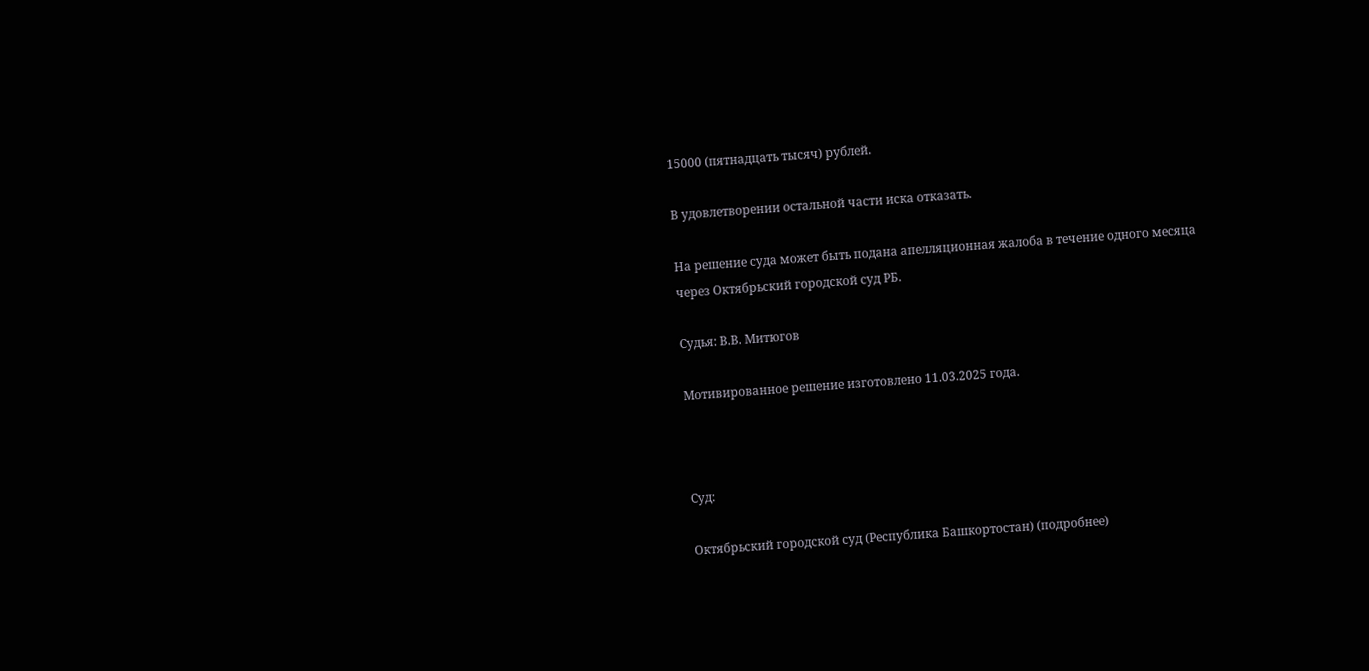15000 (пятнадцать тысяч) рублей.

В удовлетворении остальной части иска отказать.

На решение суда может быть подана апелляционная жалоба в течение одного месяца через Октябрьский городской суд РБ.

Судья: В.В. Митюгов

Мотивированное решение изготовлено 11.03.2025 года.



Суд:

Октябрьский городской суд (Республика Башкортостан) (подробнее)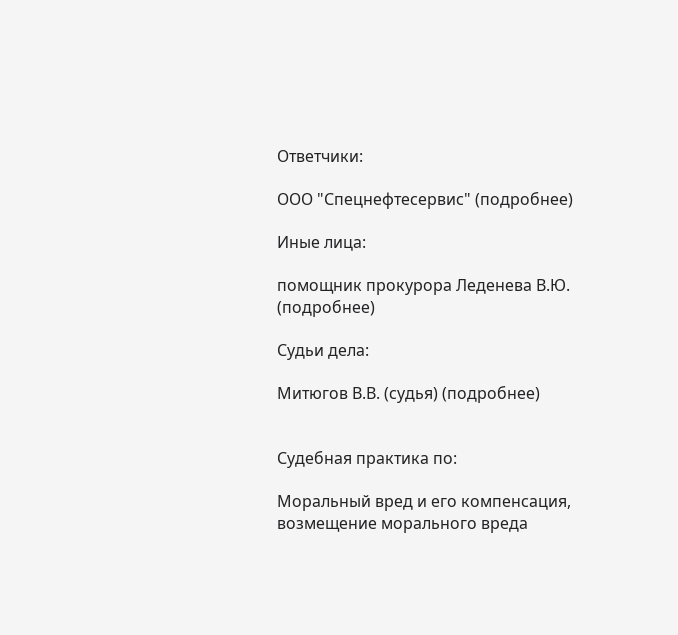Ответчики:

ООО "Спецнефтесервис" (подробнее)

Иные лица:

помощник прокурора Леденева В.Ю. (подробнее)

Судьи дела:

Митюгов В.В. (судья) (подробнее)


Судебная практика по:

Моральный вред и его компенсация, возмещение морального вреда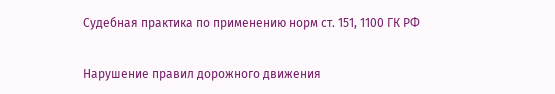Судебная практика по применению норм ст. 151, 1100 ГК РФ

Нарушение правил дорожного движения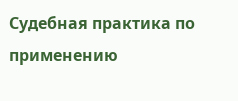Судебная практика по применению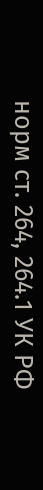норм ст. 264, 264.1 УК РФ